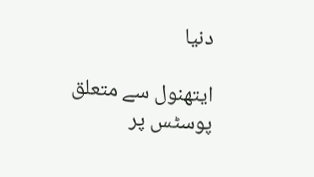دنیا

ایتھنول سے متعلق پوسٹس پر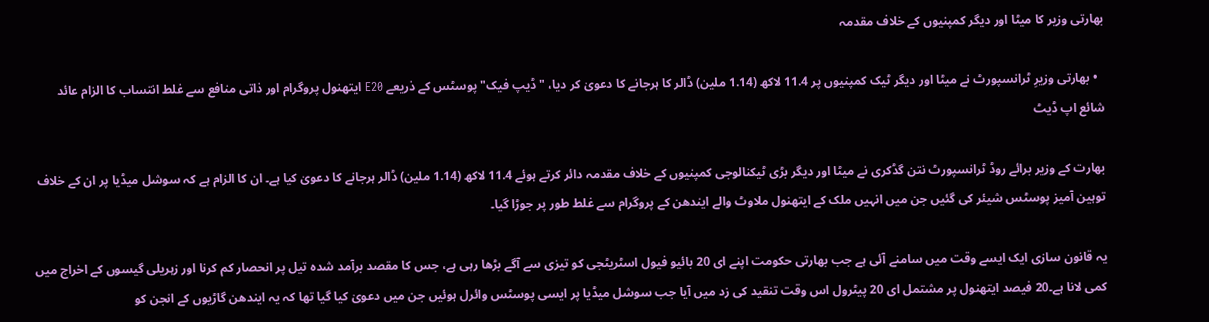بھارتی وزیر کا میٹا اور دیگر کمپنیوں کے خلاف مقدمہ

  • بھارتی وزیرِ ٹرانسپورٹ نے میٹا اور دیگر ٹیک کمپنیوں پر 11.4 لاکھ (1.14 ملین) ڈالر کا ہرجانے کا دعویٰ کر دیا، "ڈیپ فیک" پوسٹس کے ذریعے E20 ایتھنول پروگرام اور ذاتی منافع سے غلط انتساب کا الزام عائد
شائع اپ ڈیٹ

بھارت کے وزیر برائے روڈ ٹرانسپورٹ نتن گڈکری نے میٹا اور دیگر بڑی ٹیکنالوجی کمپنیوں کے خلاف مقدمہ دائر کرتے ہوئے 11.4 لاکھ (1.14 ملین) ڈالر ہرجانے کا دعویٰ کیا ہے۔ ان کا الزام ہے کہ سوشل میڈیا پر ان کے خلاف توہین آمیز پوسٹس شیئر کی گئیں جن میں انہیں ملک کے ایتھنول ملاوٹ والے ایندھن کے پروگرام سے غلط طور پر جوڑا گیا۔

یہ قانون سازی ایک ایسے وقت میں سامنے آئی ہے جب بھارتی حکومت اپنے ای 20 بائیو فیول اسٹریٹجی کو تیزی سے آگے بڑھا رہی ہے، جس کا مقصد برآمد شدہ تیل پر انحصار کم کرنا اور زہریلی گیسوں کے اخراج میں کمی لانا ہے۔20 فیصد ایتھنول پر مشتمل ای 20 پیٹرول اس وقت تنقید کی زد میں آیا جب سوشل میڈیا پر ایسی پوسٹس وائرل ہوئیں جن میں دعویٰ کیا گیا تھا کہ یہ ایندھن گاڑیوں کے انجن کو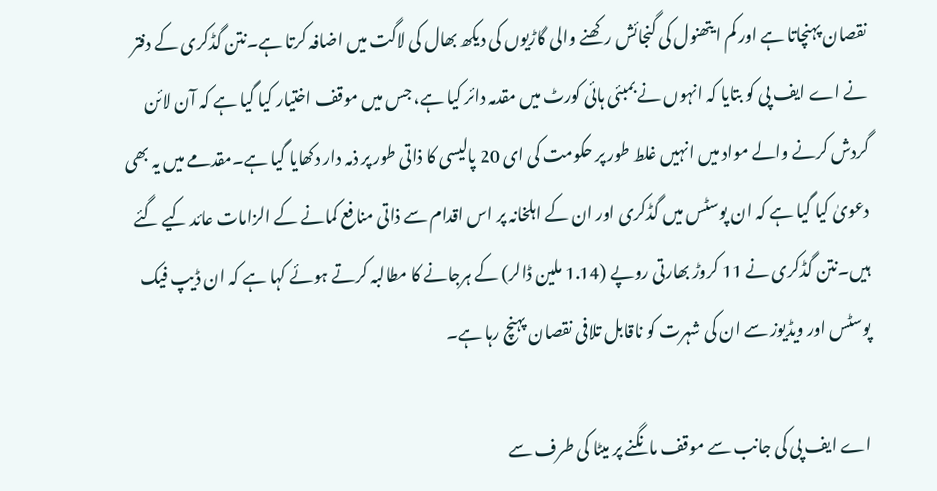نقصان پہنچاتا ہے اور کم ایتھنول کی گنجائش رکھنے والی گاڑیوں کی دیکھ بھال کی لاگت میں اضافہ کرتا ہے۔نتن گڈکری کے دفتر نے اے ایف پی کو بتایا کہ انہوں نے بمبئی ہائی کورٹ میں مقدمہ دائر کیا ہے، جس میں موقف اختیار کیا گیا ہے کہ آن لائن گردش کرنے والے مواد میں انہیں غلط طور پر حکومت کی ای 20 پالیسی کا ذاتی طور پر ذمہ دار دکھایا گیا ہے۔مقدمے میں یہ بھی دعویٰ کیا گیا ہے کہ ان پوسٹس میں گڈکری اور ان کے اہلخانہ پر اس اقدام سے ذاتی منافع کمانے کے الزامات عائد کیے گئے ہیں۔نتن گڈکری نے 11 کروڑ بھارتی روپے (1.14 ملین ڈالر) کے ہرجانے کا مطالبہ کرتے ہوئے کہا ہے کہ ان ڈیپ فیک پوسٹس اور ویڈیوز سے ان کی شہرت کو ناقابل تلافی نقصان پہنچ رہا ہے۔

اے ایف پی کی جانب سے موقف مانگنے پر میٹا کی طرف سے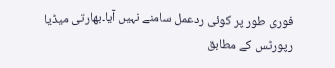فوری طور پر کوئی ردعمل سامنے نہیں آیا۔بھارتی میڈیا رپورٹس کے مطابق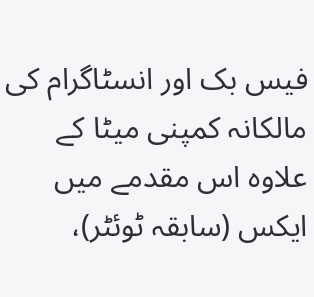فیس بک اور انسٹاگرام کی مالکانہ کمپنی میٹا کے علاوہ اس مقدمے میں ایکس (سابقہ ٹوئٹر)،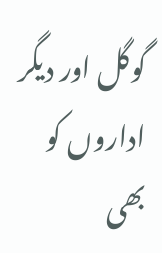گوگل اور دیگر اداروں کو بھی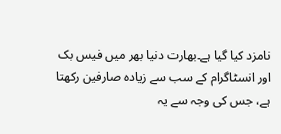نامزد کیا گیا ہے۔بھارت دنیا بھر میں فیس بک اور انسٹاگرام کے سب سے زیادہ صارفین رکھتا ہے، جس کی وجہ سے یہ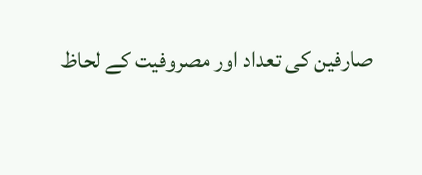صارفین کی تعداد اور مصروفیت کے لحاظ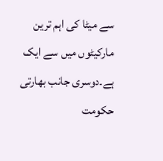سے میٹا کی اہم ترین مارکیٹوں میں سے ایک ہے۔دوسری جانب بھارتی حکومت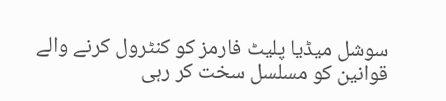سوشل میڈیا پلیٹ فارمز کو کنٹرول کرنے والے قوانین کو مسلسل سخت کر رہی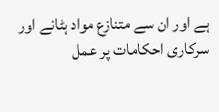ہے اور ان سے متنازع مواد ہٹانے اور سرکاری احکامات پر عمل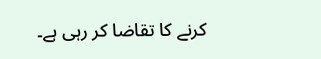کرنے کا تقاضا کر رہی ہے۔